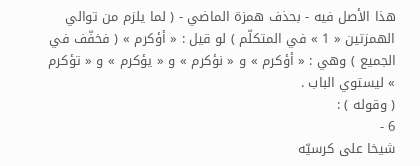هذا الأصل فيه - بحذف همزة الماضي - ( لما يلزم من توالي الهمزتين « 1 » في المتكلّم ) لو قيل : « أؤكرم » ( فخفّف في الجميع ) وهي : « أؤكرم » و « نؤكرم » و « يؤكرم » و « تؤكرم » ليستوي الباب .
( وقوله ) :
6 -
شيخا على كرسيّه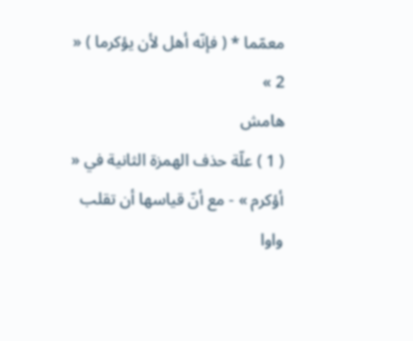معمّما * ( فإنّه أهل لأن يؤكرما ) « 2 »
هامش
( 1 ) علّة حذف الهمزة الثانية في « أؤكرم » - مع أنّ قياسها أن تقلب واوا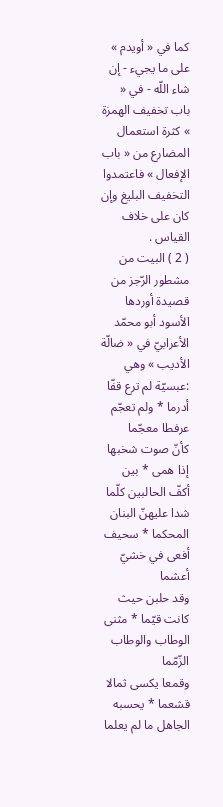كما في « أويدم » على ما يجيء - إن شاء اللّه - في « باب تخفيف الهمزة » كثرة استعمال المضارع من « باب الإفعال » فاعتمدوا التخفيف البليغ وإن كان على خلاف القياس .
( 2 ) البيت من مشطور الرّجز من قصيدة أوردها الأسود أبو محمّد الأعرابيّ في « ضالّة الأديب » وهي :عبسيّة لم ترع قفّا أدرما * ولم تعجّم عرفطا معجّما
كأنّ صوت شخبها إذا همى * بين أكفّ الحالبين كلّما
شدا عليهنّ البنان المحكما * سحيف أفعى في خشيّ أعشما
وقد حلبن حيث كانت قيّما * مثنى الوطاب والوطاب الزّمّما
وقمعا يكسى ثمالا قشعما * يحسبه الجاهل ما لم يعلما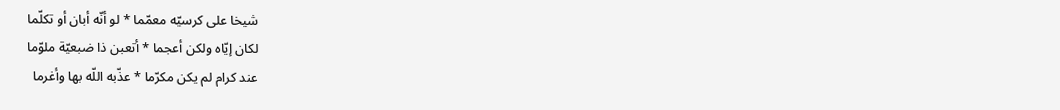شيخا على كرسيّه معمّما * لو أنّه أبان أو تكلّما
لكان إيّاه ولكن أعجما * أتعبن ذا ضبعيّة ملوّما
عند كرام لم يكن مكرّما * عذّبه اللّه بها وأغرما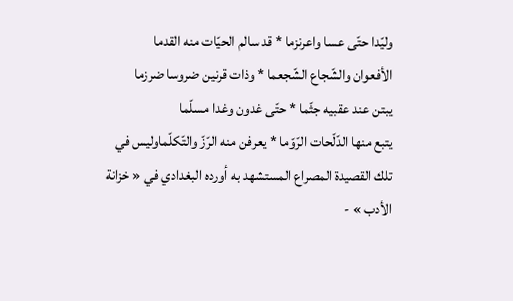وليّدا حتّى عسا واعرنزما * قد سالم الحيّات منه القدما
الأفعوان والشّجاع الشّجعما * وذات قرنين ضروسا ضرزما
يبتن عند عقبيه جثّما * حتّى غدون وغدا مسلّما
يتبع منها الدّلّحات الرّوّما * يعرفن منه الرّزّ والتّكلّماوليس في تلك القصيدة المصراع المستشهد به أورده البغدادي في « خزانة الأدب » -